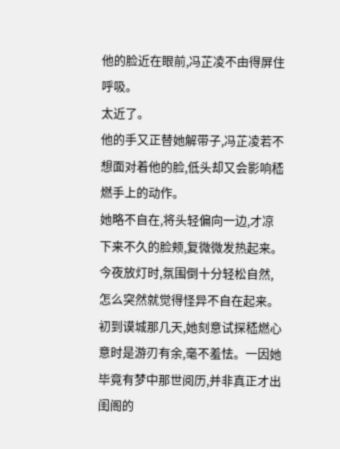他的脸近在眼前,冯芷凌不由得屏住呼吸。
太近了。
他的手又正替她解带子,冯芷凌若不想面对着他的脸,低头却又会影响嵇燃手上的动作。
她略不自在,将头轻偏向一边,才凉下来不久的脸颊,复微微发热起来。
今夜放灯时,氛围倒十分轻松自然,怎么突然就觉得怪异不自在起来。
初到谟城那几天,她刻意试探嵇燃心意时是游刃有余,毫不羞怯。一因她毕竟有梦中那世阅历,并非真正才出闺阁的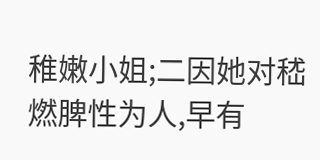稚嫩小姐;二因她对嵇燃脾性为人,早有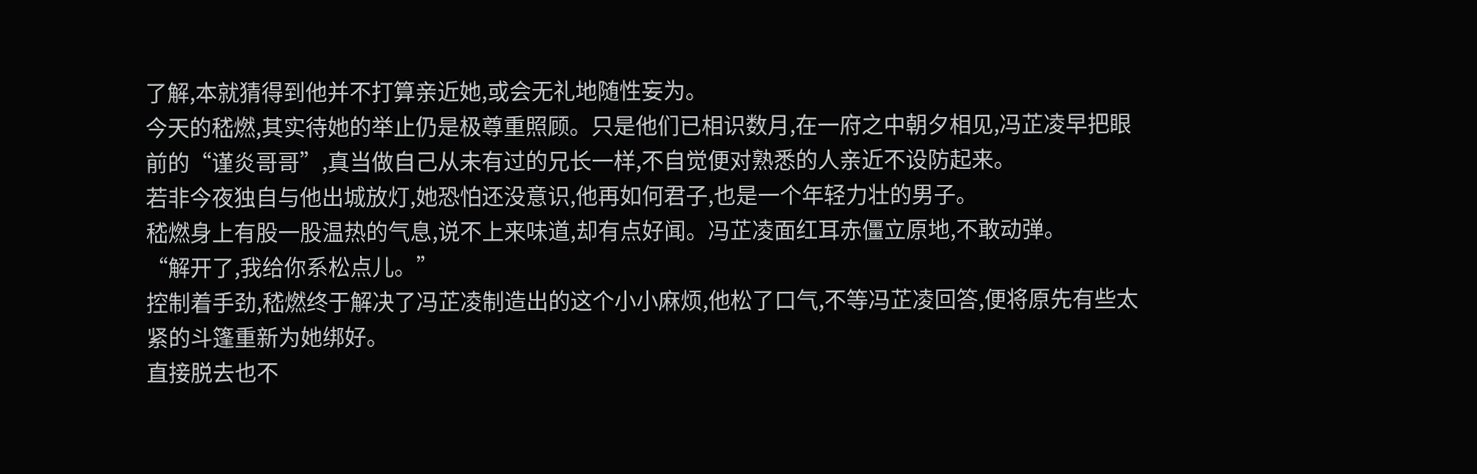了解,本就猜得到他并不打算亲近她,或会无礼地随性妄为。
今天的嵇燃,其实待她的举止仍是极尊重照顾。只是他们已相识数月,在一府之中朝夕相见,冯芷凌早把眼前的“谨炎哥哥”,真当做自己从未有过的兄长一样,不自觉便对熟悉的人亲近不设防起来。
若非今夜独自与他出城放灯,她恐怕还没意识,他再如何君子,也是一个年轻力壮的男子。
嵇燃身上有股一股温热的气息,说不上来味道,却有点好闻。冯芷凌面红耳赤僵立原地,不敢动弹。
“解开了,我给你系松点儿。”
控制着手劲,嵇燃终于解决了冯芷凌制造出的这个小小麻烦,他松了口气,不等冯芷凌回答,便将原先有些太紧的斗篷重新为她绑好。
直接脱去也不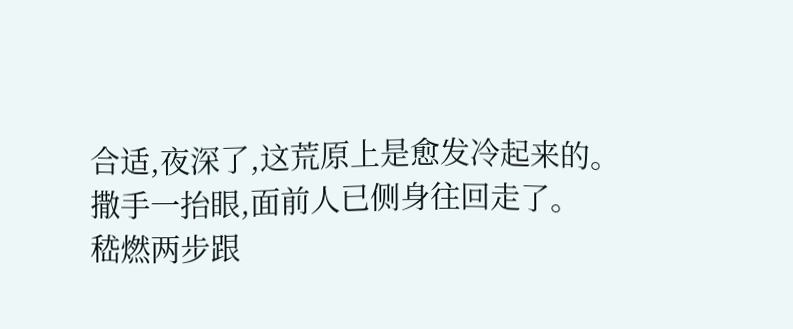合适,夜深了,这荒原上是愈发冷起来的。
撒手一抬眼,面前人已侧身往回走了。
嵇燃两步跟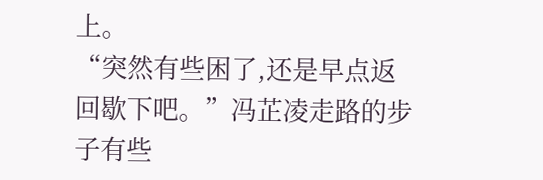上。
“突然有些困了,还是早点返回歇下吧。”冯芷凌走路的步子有些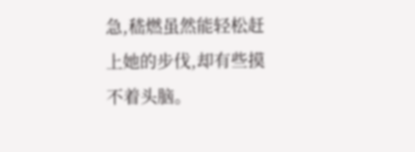急,嵇燃虽然能轻松赶上她的步伐,却有些摸不着头脑。